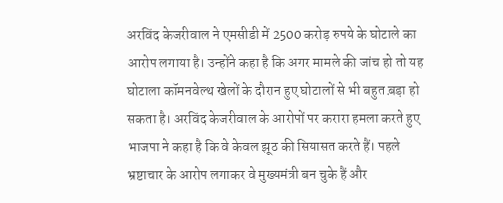अरविंद केजरीवाल ने एमसीडी में 2500 करोड़ रुपये के घोटाले का आरोप लगाया है। उन्होंने कहा है कि अगर मामले की जांच हो तो यह घोटाला कॉमनवेल्थ खेलों के दौरान हुए घोटालों से भी बहुत ब़ड़ा हो सकता है। अरविंद केजरीवाल के आरोपों पर करारा हमला करते हुए भाजपा ने कहा है कि वे केवल झूठ की सियासत करते हैं। पहले भ्रष्टाचार के आरोप लगाकर वे मुख्यमंत्री बन चुके हैं और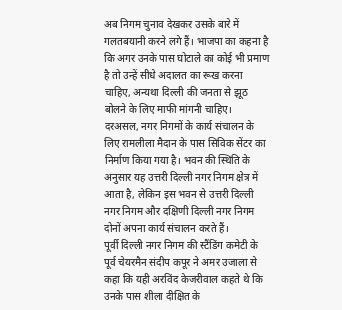अब निगम चुनाव देखकर उसके बारे में गलतबयानी करने लगे हैं। भाजपा का कहना है कि अगर उनके पास घोटाले का कोई भी प्रमाण है तो उन्हें सीधे अदालत का रूख करना चाहिए, अन्यथा दिल्ली की जनता से झूठ बोलने के लिए माफी मांगनी चाहिए।
दरअसल, नगर निगमों के कार्य संचालन के लिए रामलीला मैदान के पास सिविक सेंटर का निर्माण किया गया है। भवन की स्थिति के अनुसार यह उत्तरी दिल्ली नगर निगम क्षेत्र में आता है, लेकिन इस भवन से उत्तरी दिल्ली नगर निगम और दक्षिणी दिल्ली नगर निगम दोनों अपना कार्य संचालन करते हैं।
पूर्वी दिल्ली नगर निगम की स्टैंडिंग कमेटी के पूर्व चेयरमैन संदीप कपूर ने अमर उजाला से कहा कि यही अरविंद केजरीवाल कहते थे कि उनके पास शीला दीक्षित के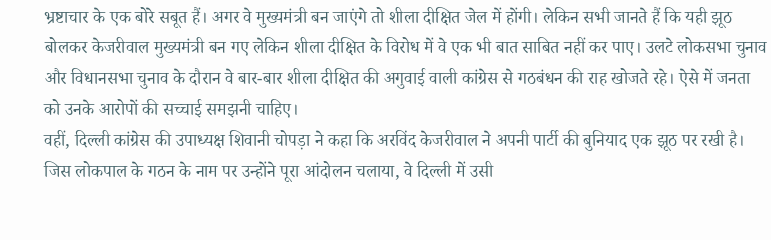भ्रष्टाचार के एक बोरे सबूत हैं। अगर वे मुख्यमंत्री बन जाएंगे तो शीला दीक्षित जेल में होंगी। लेकिन सभी जानते हैं कि यही झूठ बोलकर केजरीवाल मुख्यमंत्री बन गए लेकिन शीला दीक्षित के विरोध में वे एक भी बात साबित नहीं कर पाए। उलटे लोकसभा चुनाव और विधानसभा चुनाव के दौरान वे बार-बार शीला दीक्षित की अगुवाई वाली कांग्रेस से गठबंधन की राह खोजते रहे। ऐसे में जनता को उनके आरोपों की सच्चाई समझनी चाहिए।
वहीं, दिल्ली कांग्रेस की उपाध्यक्ष शिवानी चोपड़ा ने कहा कि अरविंद केजरीवाल ने अपनी पार्टी की बुनियाद एक झूठ पर रखी है। जिस लोकपाल के गठन के नाम पर उन्होंने पूरा आंदोलन चलाया, वे दिल्ली में उसी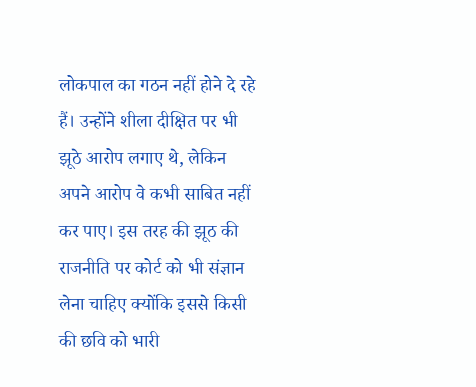लोकपाल का गठन नहीं होने दे रहे हैं। उन्होंने शीला दीक्षित पर भी झूठे आरोप लगाए थे, लेकिन अपने आरोप वे कभी साबित नहीं कर पाए। इस तरह की झूठ की राजनीति पर कोर्ट को भी संज्ञान लेना चाहिए क्योंकि इससे किसी की छवि को भारी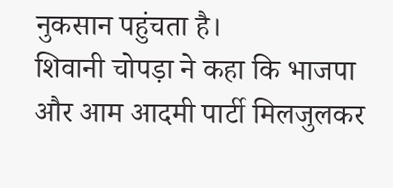नुकसान पहुंचता है।
शिवानी चोपड़ा ने कहा कि भाजपा और आम आदमी पार्टी मिलजुलकर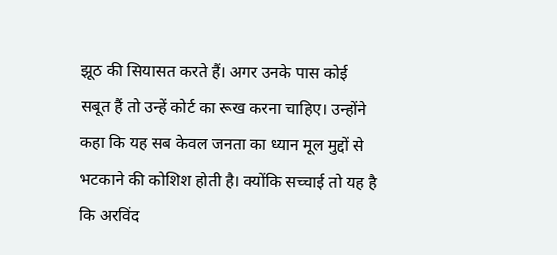झूठ की सियासत करते हैं। अगर उनके पास कोई सबूत हैं तो उन्हें कोर्ट का रूख करना चाहिए। उन्होंने कहा कि यह सब केवल जनता का ध्यान मूल मुद्दों से भटकाने की कोशिश होती है। क्योंकि सच्चाई तो यह है कि अरविंद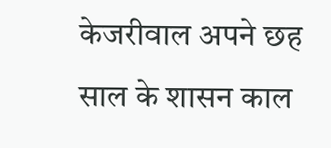केजरीवाल अपने छह साल के शासन काल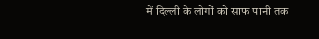में दिल्ली के लोगों को साफ पानी तक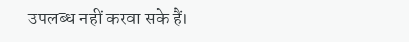उपलब्ध नहीं करवा सके हैं।